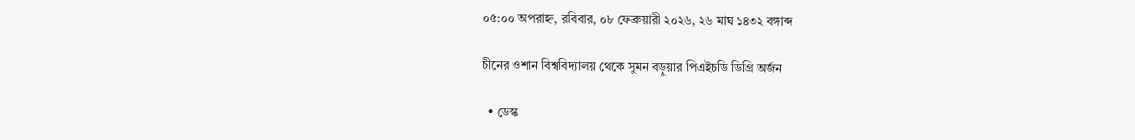০৫:০০ অপরাহ্ন, রবিবার, ০৮ ফেব্রুয়ারী ২০২৬, ২৬ মাঘ ১৪৩২ বঙ্গাব্দ

চীনের ওশান বিশ্ববিদ্যালয় থেকে সুমন বড়ুয়ার পিএইচডি ডিগ্রি অর্জন

  • ডেস্ক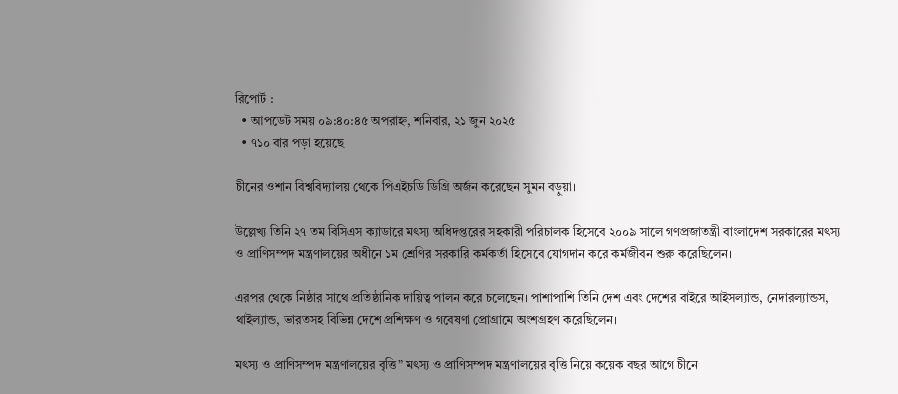রিপোর্ট :
  • আপডেট সময় ০৯:৪০:৪৫ অপরাহ্ন, শনিবার, ২১ জুন ২০২৫
  • ৭১০ বার পড়া হয়েছে

চীনের ওশান বিশ্ববিদ্যালয় থেকে পিএইচডি ডিগ্রি অর্জন করেছেন সুমন বড়ুয়া।

উল্লেখ্য তিনি ২৭ তম বিসিএস ক্যাডারে মৎস্য অধিদপ্তরের সহকারী পরিচালক হিসেবে ২০০৯ সালে গণপ্রজাতন্ত্রী বাংলাদেশ সরকারের মৎস্য ও প্রাণিসম্পদ মন্ত্রণালয়ের অধীনে ১ম শ্রেণির সরকারি কর্মকর্তা হিসেবে যোগদান করে কর্মজীবন শুরু করেছিলেন।

এরপর থেকে নিষ্ঠার সাথে প্রতিষ্ঠানিক দায়িত্ব পালন করে চলেছেন। পাশাপাশি তিনি দেশ এবং দেশের বাইরে আইসল্যান্ড, নেদারল্যান্ডস, থাইল্যান্ড, ভারতসহ বিভিন্ন দেশে প্রশিক্ষণ ও গবেষণা প্রোগ্রামে অংশগ্রহণ করেছিলেন।

মৎস্য ও প্রাণিসম্পদ মন্ত্রণালয়ের বৃত্তি” মৎস্য ও প্রাণিসম্পদ মন্ত্রণালয়ের বৃত্তি নিয়ে কয়েক বছর আগে চীনে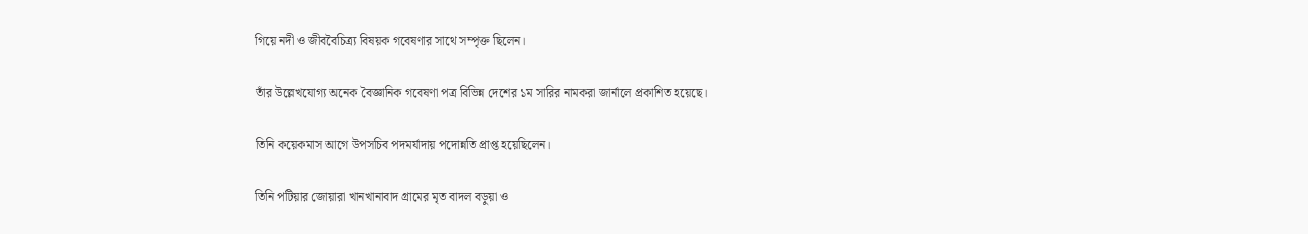গিয়ে নদী ও জীববৈচিত্র্য বিষয়ক গবেষণার সাথে সম্পৃক্ত ছিলেন।

তাঁর উল্লেখযোগ্য অনেক বৈজ্ঞানিক গবেষণা পত্র বিভিন্ন দেশের ১ম সারির নামকরা জার্নালে প্রকাশিত হয়েছে।

তিনি কয়েকমাস আগে উপসচিব পদমর্যাদায় পদোন্নতি প্রাপ্ত হয়েছিলেন।

তিনি পটিয়ার জোয়ারা খানখানাবাদ গ্রামের মৃত বাদল বড়ুয়া ও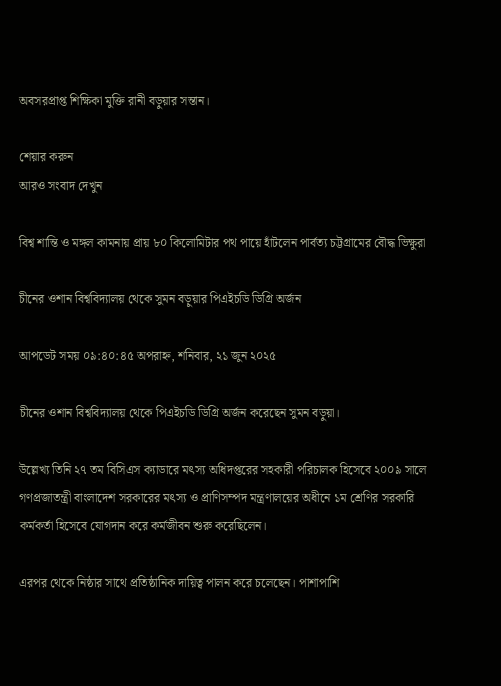অবসরপ্রাপ্ত শিক্ষিকা মুক্তি রানী বড়ুয়ার সন্তান।

শেয়ার করুন
আরও সংবাদ দেখুন

বিশ্ব শান্তি ও মঙ্গল কামনায় প্রায় ৮০ কিলোমিটার পথ পায়ে হাঁটলেন পার্বত্য চট্টগ্রামের বৌদ্ধ ভিক্ষুরা

চীনের ওশান বিশ্ববিদ্যালয় থেকে সুমন বড়ুয়ার পিএইচডি ডিগ্রি অর্জন

আপডেট সময় ০৯:৪০:৪৫ অপরাহ্ন, শনিবার, ২১ জুন ২০২৫

চীনের ওশান বিশ্ববিদ্যালয় থেকে পিএইচডি ডিগ্রি অর্জন করেছেন সুমন বড়ুয়া।

উল্লেখ্য তিনি ২৭ তম বিসিএস ক্যাডারে মৎস্য অধিদপ্তরের সহকারী পরিচালক হিসেবে ২০০৯ সালে গণপ্রজাতন্ত্রী বাংলাদেশ সরকারের মৎস্য ও প্রাণিসম্পদ মন্ত্রণালয়ের অধীনে ১ম শ্রেণির সরকারি কর্মকর্তা হিসেবে যোগদান করে কর্মজীবন শুরু করেছিলেন।

এরপর থেকে নিষ্ঠার সাথে প্রতিষ্ঠানিক দায়িত্ব পালন করে চলেছেন। পাশাপাশি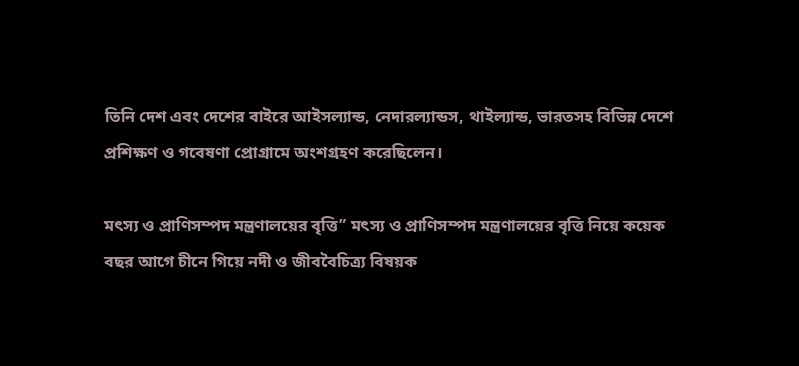তিনি দেশ এবং দেশের বাইরে আইসল্যান্ড, নেদারল্যান্ডস, থাইল্যান্ড, ভারতসহ বিভিন্ন দেশে প্রশিক্ষণ ও গবেষণা প্রোগ্রামে অংশগ্রহণ করেছিলেন।

মৎস্য ও প্রাণিসম্পদ মন্ত্রণালয়ের বৃত্তি” মৎস্য ও প্রাণিসম্পদ মন্ত্রণালয়ের বৃত্তি নিয়ে কয়েক বছর আগে চীনে গিয়ে নদী ও জীববৈচিত্র্য বিষয়ক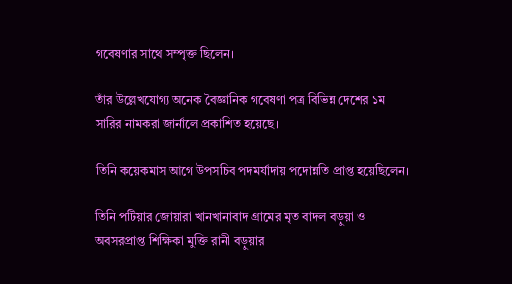গবেষণার সাথে সম্পৃক্ত ছিলেন।

তাঁর উল্লেখযোগ্য অনেক বৈজ্ঞানিক গবেষণা পত্র বিভিন্ন দেশের ১ম সারির নামকরা জার্নালে প্রকাশিত হয়েছে।

তিনি কয়েকমাস আগে উপসচিব পদমর্যাদায় পদোন্নতি প্রাপ্ত হয়েছিলেন।

তিনি পটিয়ার জোয়ারা খানখানাবাদ গ্রামের মৃত বাদল বড়ুয়া ও অবসরপ্রাপ্ত শিক্ষিকা মুক্তি রানী বড়ুয়ার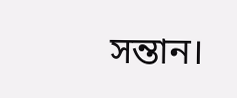সন্তান।